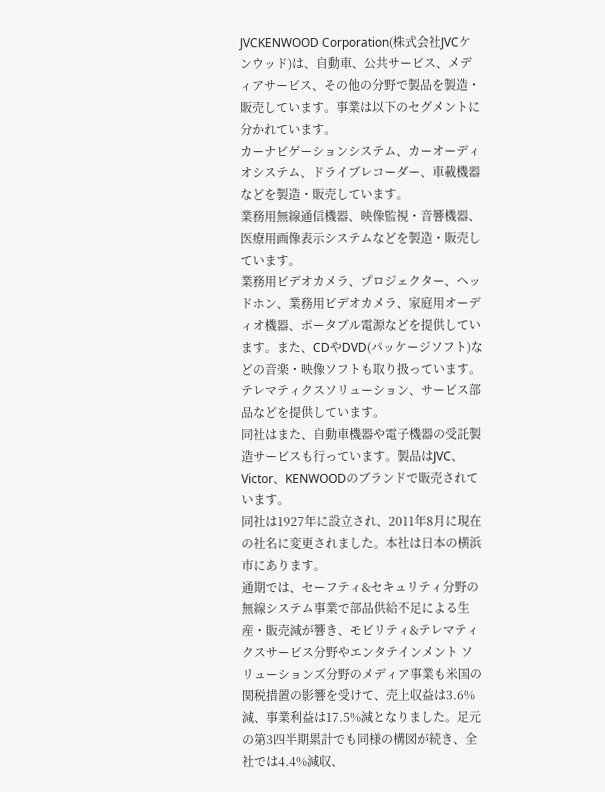JVCKENWOOD Corporation(株式会社JVCケンウッド)は、自動車、公共サービス、メディアサービス、その他の分野で製品を製造・販売しています。事業は以下のセグメントに分かれています。
カーナビゲーションシステム、カーオーディオシステム、ドライブレコーダー、車載機器などを製造・販売しています。
業務用無線通信機器、映像監視・音響機器、医療用画像表示システムなどを製造・販売しています。
業務用ビデオカメラ、プロジェクター、ヘッドホン、業務用ビデオカメラ、家庭用オーディオ機器、ポータブル電源などを提供しています。また、CDやDVD(パッケージソフト)などの音楽・映像ソフトも取り扱っています。
テレマティクスソリューション、サービス部品などを提供しています。
同社はまた、自動車機器や電子機器の受託製造サービスも行っています。製品はJVC、Victor、KENWOODのブランドで販売されています。
同社は1927年に設立され、2011年8月に現在の社名に変更されました。本社は日本の横浜市にあります。
通期では、セーフティ&セキュリティ分野の無線システム事業で部品供給不足による生産・販売減が響き、モビリティ&テレマティクスサービス分野やエンタテインメント ソリューションズ分野のメディア事業も米国の関税措置の影響を受けて、売上収益は3.6%減、事業利益は17.5%減となりました。足元の第3四半期累計でも同様の構図が続き、全社では4.4%減収、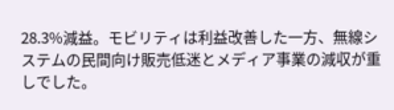28.3%減益。モビリティは利益改善した一方、無線システムの民間向け販売低迷とメディア事業の減収が重しでした。